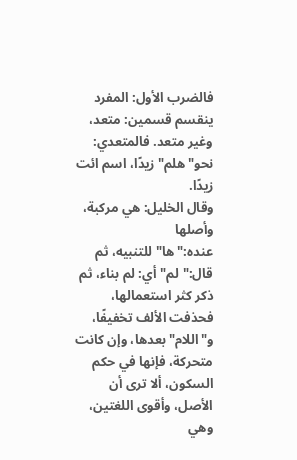فالضرب الأول: المفرد ينقسم قسمين: متعد، وغير متعد. فالمتعدي: نحو"هلم"زيدًا، اسم ائت زيدًا.
وقال الخليل: هي مركبة، وأصلها عنده:"ها"للتنبيه، ثم قال:"لم"أي: لم بناء، ثم ذكر كثر استعمالها، فحذفت الألف تخفيفًا، و"اللام"بعدها، وإن كانت متحركة، فإنها في حكم السكون، ألا ترى أن الأصل، وأقوى اللغتين، وهي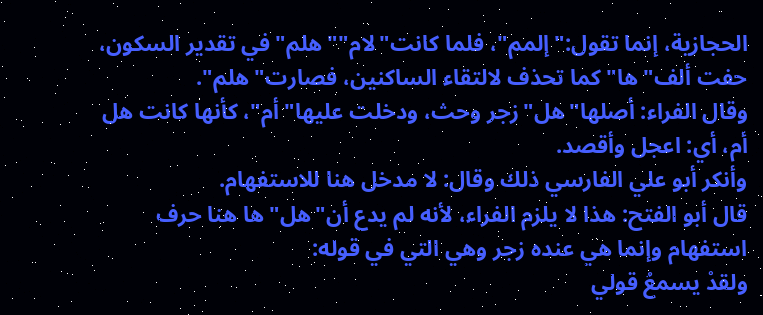الحجازية، إنما تقول:"إلمم"، فلما كانت"لام""هلم"في تقدير السكون، حفت ألف"ها"كما تحذف لالتقاء الساكنين، فصارت"هلم".
وقال الفراء: أصلها"هل"زجر وحث، ودخلت عليها"أم"، كأنها كانت هل أم، أي: اعجل وأقصد.
وأنكر أبو علي الفارسي ذلك وقال: لا مدخل هنا للاستفهام.
قال أبو الفتح: هذا لا يلزم الفراء، لأنه لم يدع أن"هل"ها هنا حرف استفهام وإنما هي عنده زجر وهي التي في قوله:
ولقدْ يسمعُ قولي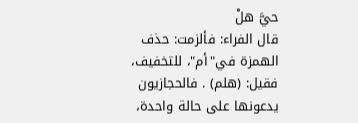حيَّ هلْ
قال الفراء: فألزمت: حذف الهمزة في"أم"، للتخفيف، فقيل: (هلم) . فالحجازيون يدعونها على حالة واحدة،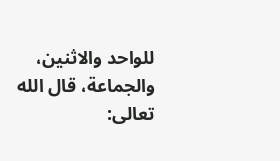للواحد والاثنين، والجماعة، قال الله تعالى: